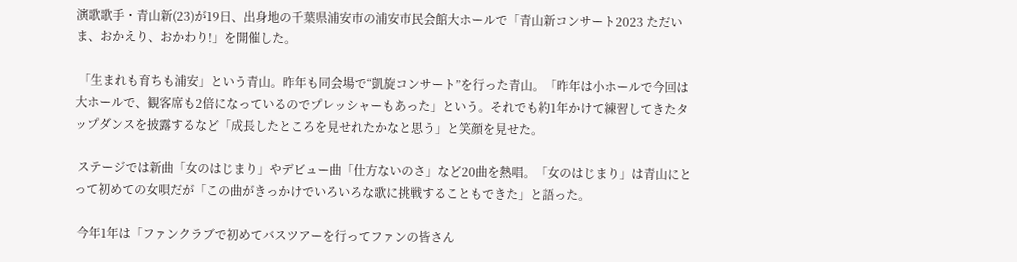演歌歌手・青山新(23)が19日、出身地の千葉県浦安市の浦安市民会館大ホールで「青山新コンサート2023 ただいま、おかえり、おかわり!」を開催した。

 「生まれも育ちも浦安」という青山。昨年も同会場で“凱旋コンサート”を行った青山。「昨年は小ホールで今回は大ホールで、観客席も2倍になっているのでプレッシャーもあった」という。それでも約1年かけて練習してきたタップダンスを披露するなど「成長したところを見せれたかなと思う」と笑顔を見せた。

 ステージでは新曲「女のはじまり」やデビュー曲「仕方ないのさ」など20曲を熱唱。「女のはじまり」は青山にとって初めての女唄だが「この曲がきっかけでいろいろな歌に挑戦することもできた」と語った。

 今年1年は「ファンクラブで初めてバスツアーを行ってファンの皆さん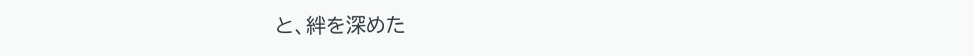と、絆を深めた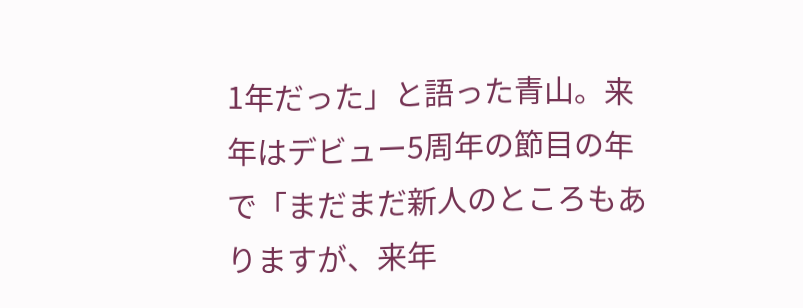1年だった」と語った青山。来年はデビュー5周年の節目の年で「まだまだ新人のところもありますが、来年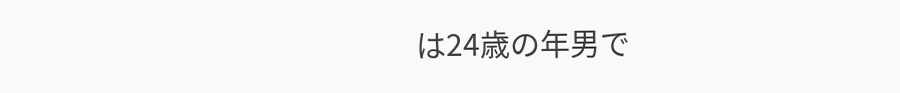は24歳の年男で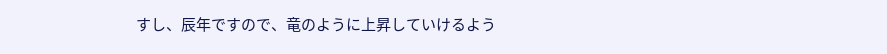すし、辰年ですので、竜のように上昇していけるよう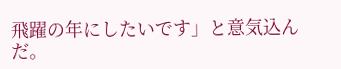飛躍の年にしたいです」と意気込んだ。